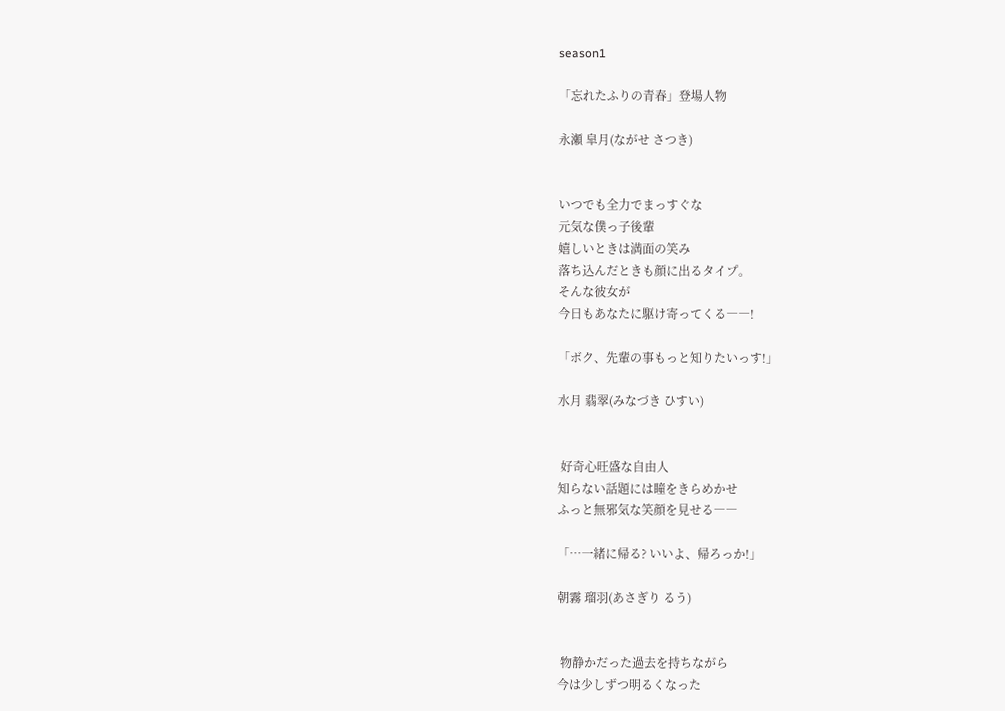season1

「忘れたふりの青春」登場人物

永瀬 皐月(ながせ さつき)


いつでも全力でまっすぐな
元気な僕っ子後輩
嬉しいときは満面の笑み
落ち込んだときも顔に出るタイプ。
そんな彼女が
今日もあなたに駆け寄ってくる――!

「ボク、先輩の事もっと知りたいっす!」

水月 翡翠(みなづき ひすい)


 好奇心旺盛な自由人
知らない話題には瞳をきらめかせ
ふっと無邪気な笑顔を見せる――

「…一緒に帰る? いいよ、帰ろっか!」

朝霧 瑠羽(あさぎり るう)


 物静かだった過去を持ちながら
今は少しずつ明るくなった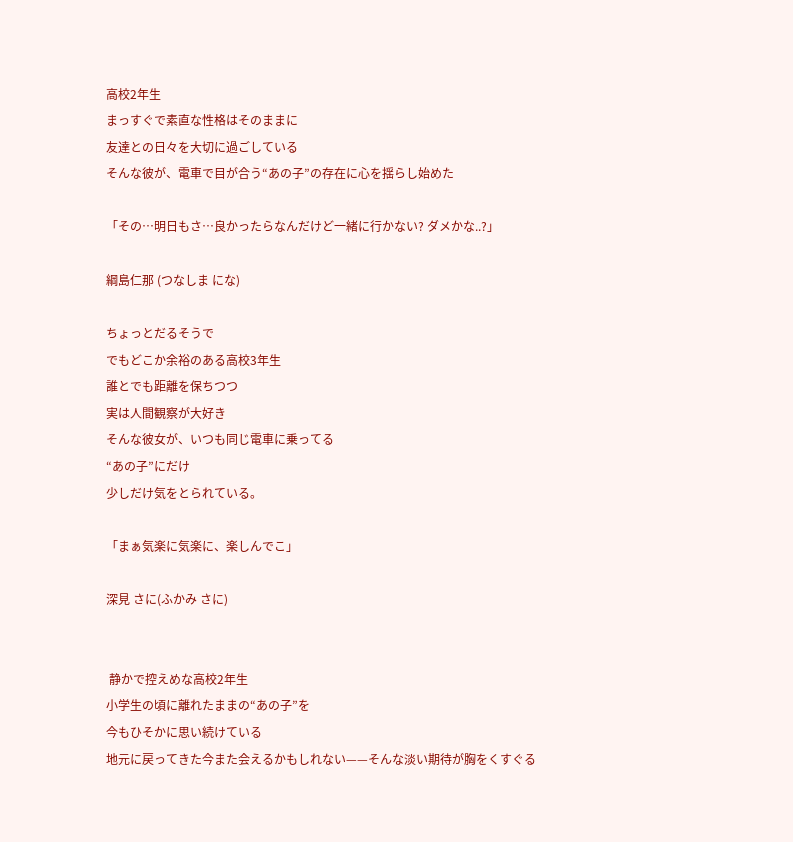高校2年生
まっすぐで素直な性格はそのままに
友達との日々を大切に過ごしている
そんな彼が、電車で目が合う“あの子”の存在に心を揺らし始めた

「その…明日もさ…良かったらなんだけど一緒に行かない? ダメかな..?」

綱島仁那 (つなしま にな)

ちょっとだるそうで
でもどこか余裕のある高校3年生
誰とでも距離を保ちつつ
実は人間観察が大好き
そんな彼女が、いつも同じ電車に乗ってる
“あの子”にだけ
少しだけ気をとられている。

「まぁ気楽に気楽に、楽しんでこ」

深見 さに(ふかみ さに)


 静かで控えめな高校2年生
小学生の頃に離れたままの“あの子”を
今もひそかに思い続けている
地元に戻ってきた今また会えるかもしれない——そんな淡い期待が胸をくすぐる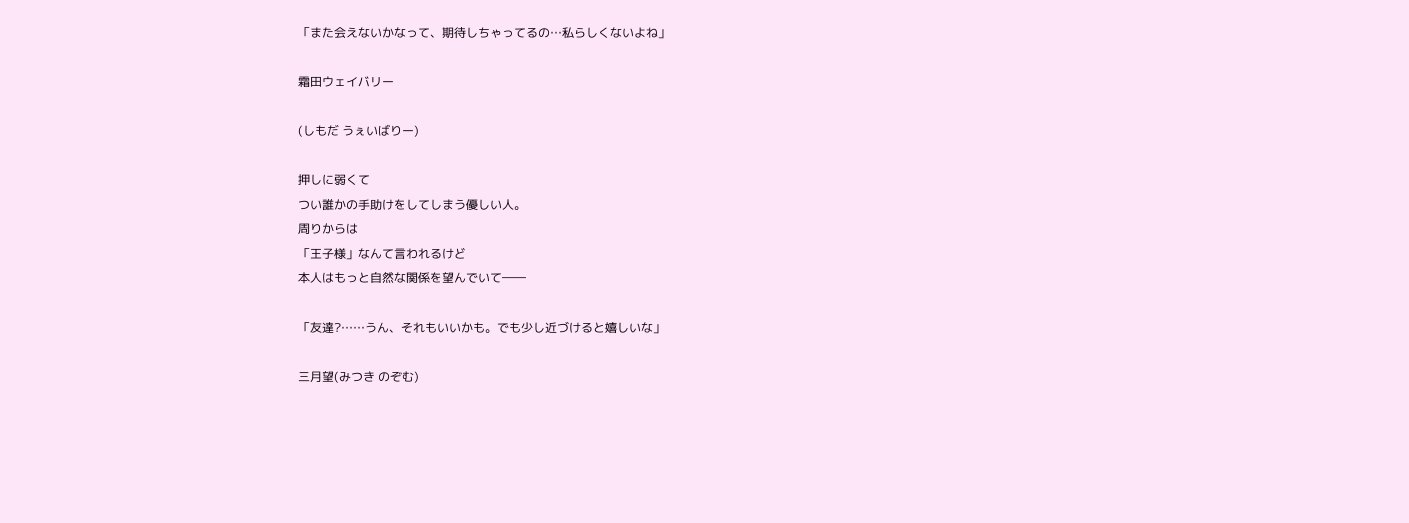「また会えないかなって、期待しちゃってるの…私らしくないよね」

霜田ウェイバリー

(しもだ うぇいばりー)

押しに弱くて
つい誰かの手助けをしてしまう優しい人。
周りからは
「王子様」なんて言われるけど
本人はもっと自然な関係を望んでいて――

「友達?……うん、それもいいかも。でも少し近づけると嬉しいな」

三月望(みつき のぞむ)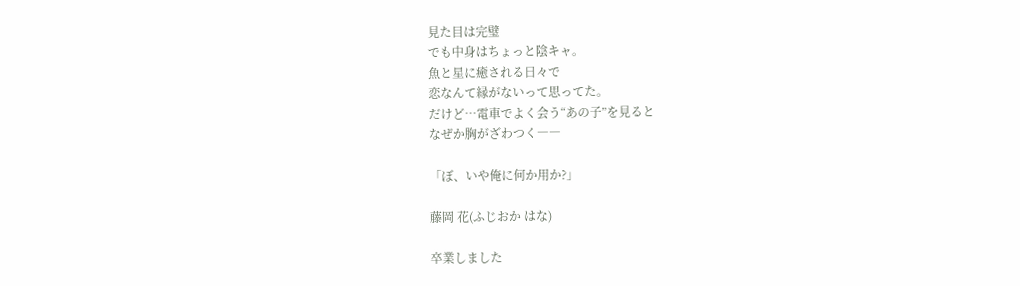見た目は完璧
でも中身はちょっと陰キャ。
魚と星に癒される日々で
恋なんて縁がないって思ってた。
だけど…電車でよく会う“あの子”を見ると
なぜか胸がざわつく――

「ぼ、いや俺に何か用か?」

藤岡 花(ふじおか はな)

卒業しました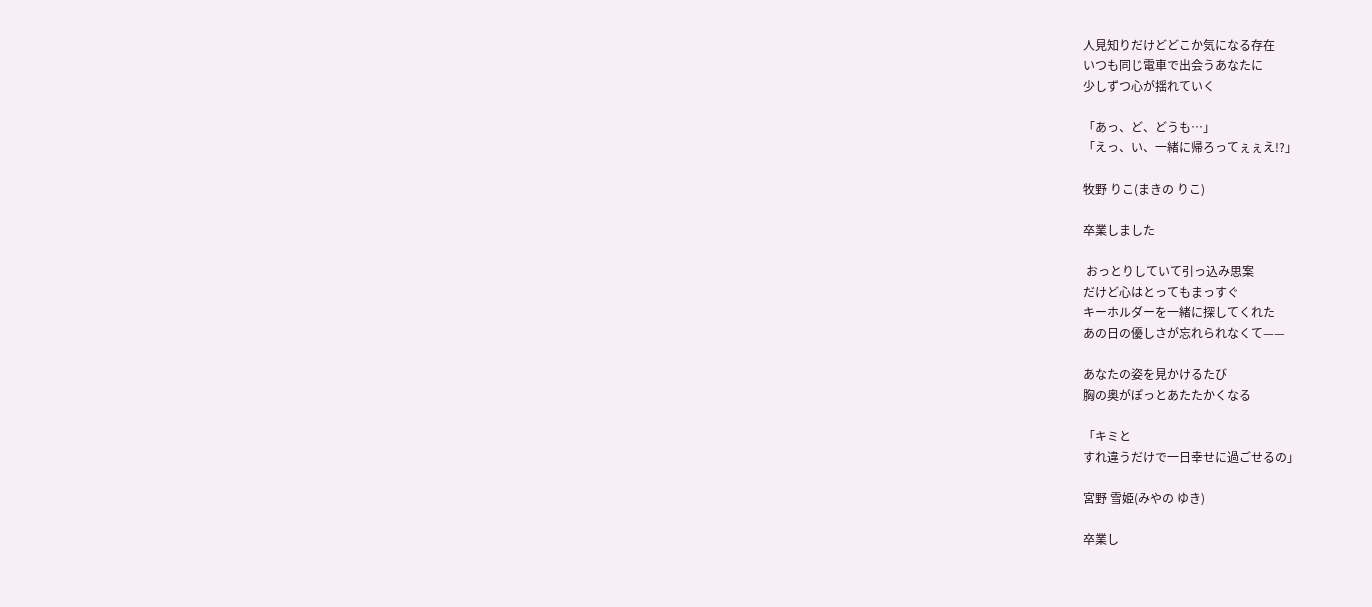人見知りだけどどこか気になる存在
いつも同じ電車で出会うあなたに
少しずつ心が揺れていく

「あっ、ど、どうも…」
「えっ、い、一緒に帰ろってぇぇえ!?」

牧野 りこ(まきの りこ)

卒業しました

 おっとりしていて引っ込み思案
だけど心はとってもまっすぐ
キーホルダーを一緒に探してくれた
あの日の優しさが忘れられなくて——

あなたの姿を見かけるたび
胸の奥がぽっとあたたかくなる

「キミと
すれ違うだけで一日幸せに過ごせるの」

宮野 雪姫(みやの ゆき)

卒業し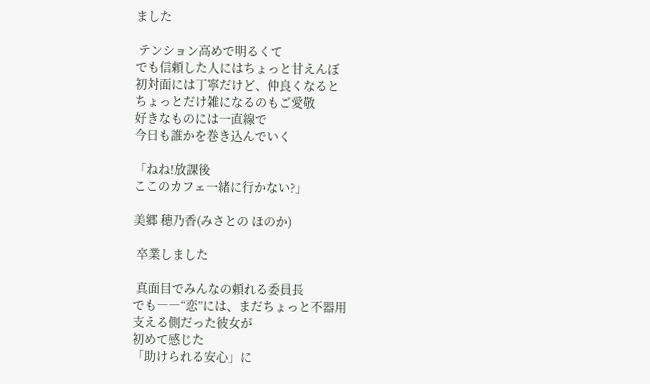ました

 テンション高めで明るくて
でも信頼した人にはちょっと甘えんぼ
初対面には丁寧だけど、仲良くなると
ちょっとだけ雑になるのもご愛敬
好きなものには一直線で
今日も誰かを巻き込んでいく

「ねね!放課後
ここのカフェ一緒に行かない?」

美郷 穂乃香(みさとの ほのか)

 卒業しました

 真面目でみんなの頼れる委員長
でも――“恋”には、まだちょっと不器用
支える側だった彼女が
初めて感じた
「助けられる安心」に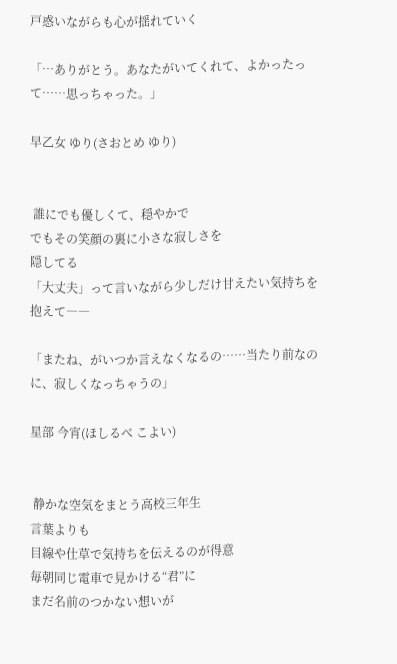戸惑いながらも心が揺れていく

「…ありがとう。あなたがいてくれて、よかったって……思っちゃった。」

早乙女 ゆり(さおとめ ゆり)


 誰にでも優しくて、穏やかで
でもその笑顔の裏に小さな寂しさを
隠してる
「大丈夫」って言いながら少しだけ甘えたい気持ちを抱えて――

「またね、がいつか言えなくなるの……当たり前なのに、寂しくなっちゃうの」

星部 今宵(ほしるべ こよい)


 静かな空気をまとう高校三年生
言葉よりも
目線や仕草で気持ちを伝えるのが得意
毎朝同じ電車で見かける“君”に
まだ名前のつかない想いが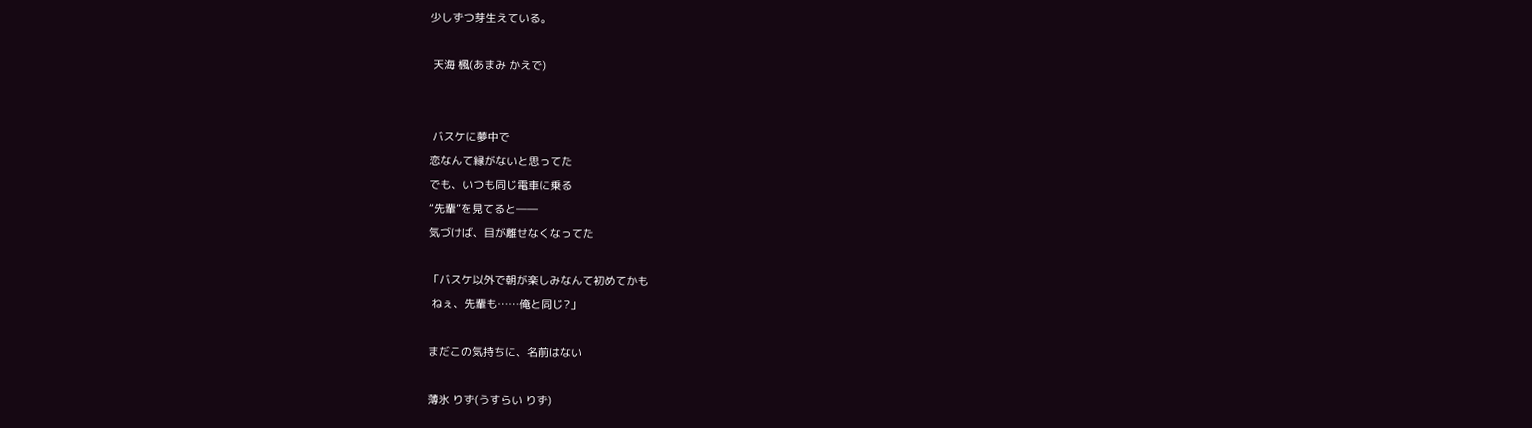少しずつ芽生えている。

 天海 楓(あまみ かえで)


 バスケに夢中で
恋なんて縁がないと思ってた
でも、いつも同じ電車に乗る
“先輩”を見てると――
気づけば、目が離せなくなってた

「バスケ以外で朝が楽しみなんて初めてかも
 ねぇ、先輩も……俺と同じ?」

まだこの気持ちに、名前はない

薄氷 りず(うすらい りず)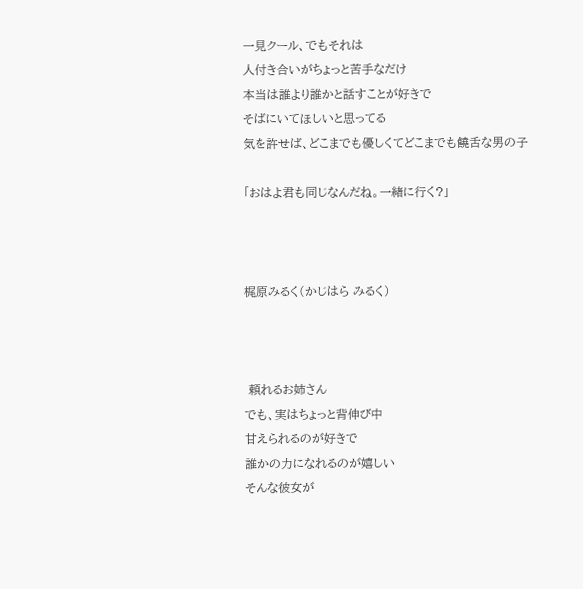一見クール、でもそれは
人付き合いがちょっと苦手なだけ
本当は誰より誰かと話すことが好きで
そばにいてほしいと思ってる
気を許せば、どこまでも優しくてどこまでも饒舌な男の子

「おはよ君も同じなんだね。一緒に行く?」



梶原みるく(かじはら みるく)



 頼れるお姉さん
でも、実はちょっと背伸び中
甘えられるのが好きで
誰かの力になれるのが嬉しい
そんな彼女が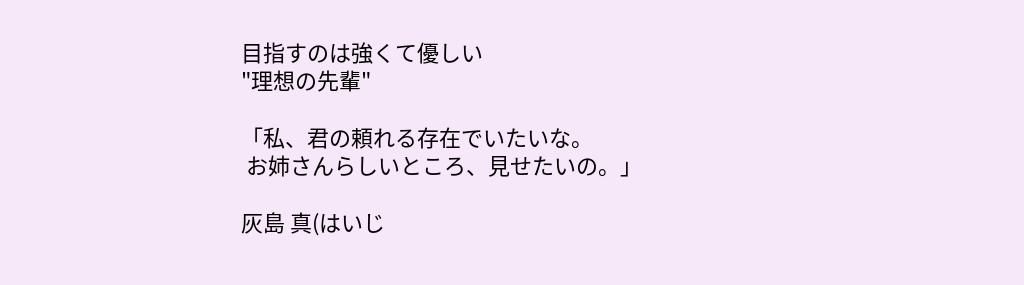目指すのは強くて優しい
"理想の先輩"

「私、君の頼れる存在でいたいな。
 お姉さんらしいところ、見せたいの。」

灰島 真(はいじ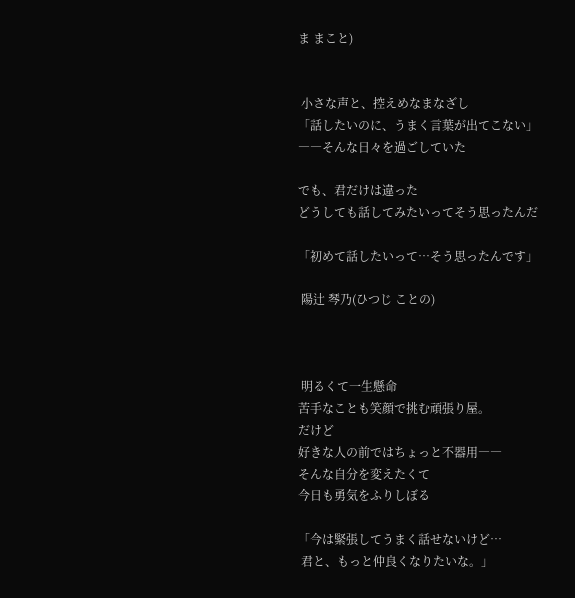ま まこと)


 小さな声と、控えめなまなざし
「話したいのに、うまく言葉が出てこない」
――そんな日々を過ごしていた

でも、君だけは違った
どうしても話してみたいってそう思ったんだ

「初めて話したいって…そう思ったんです」

 陽辻 琴乃(ひつじ ことの)



 明るくて一生懸命
苦手なことも笑顔で挑む頑張り屋。
だけど
好きな人の前ではちょっと不器用――
そんな自分を変えたくて
今日も勇気をふりしぼる

「今は緊張してうまく話せないけど…
 君と、もっと仲良くなりたいな。」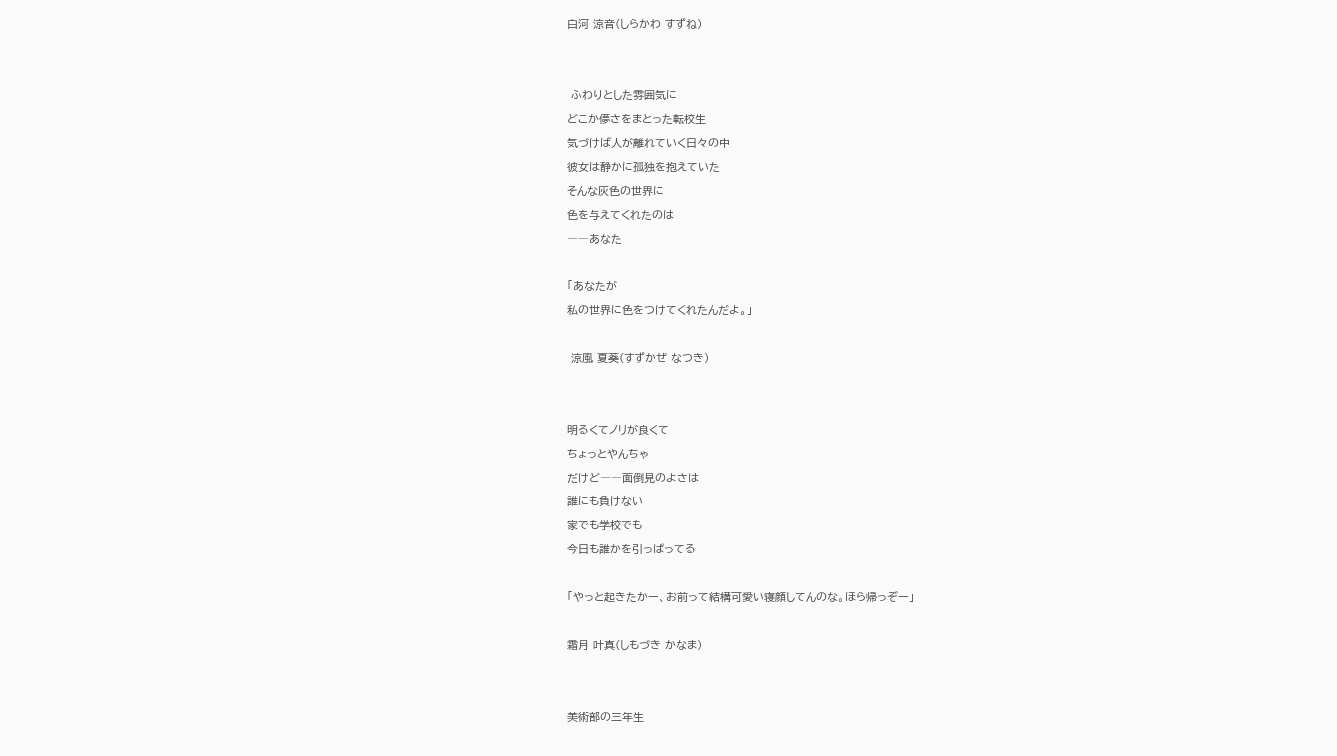白河 涼音(しらかわ すずね)


 ふわりとした雰囲気に
どこか儚さをまとった転校生
気づけば人が離れていく日々の中
彼女は静かに孤独を抱えていた
そんな灰色の世界に
色を与えてくれたのは
――あなた

「あなたが
私の世界に色をつけてくれたんだよ。」

 涼風 夏葵(すずかぜ なつき)


明るくてノリが良くて
ちょっとやんちゃ
だけど――面倒見のよさは
誰にも負けない
家でも学校でも
今日も誰かを引っぱってる

「やっと起きたかー、お前って結構可愛い寝顔してんのな。ほら帰っぞー」

霜月 叶真(しもづき かなま)


美術部の三年生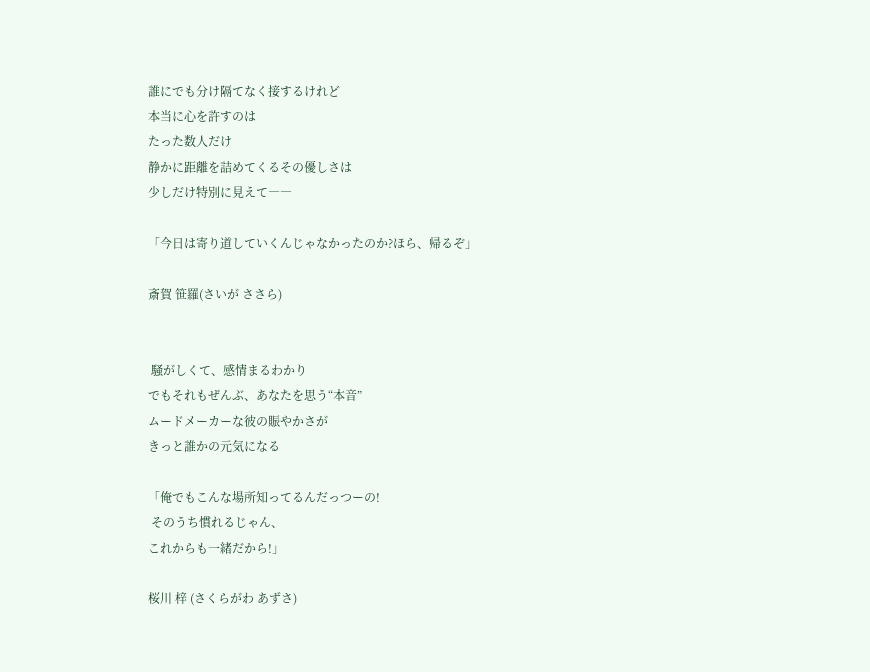誰にでも分け隔てなく接するけれど
本当に心を許すのは
たった数人だけ
静かに距離を詰めてくるその優しさは
少しだけ特別に見えて――

「今日は寄り道していくんじゃなかったのか?ほら、帰るぞ」

斎賀 笹羅(さいが ささら)


 騒がしくて、感情まるわかり
でもそれもぜんぶ、あなたを思う“本音”
ムードメーカーな彼の賑やかさが
きっと誰かの元気になる

「俺でもこんな場所知ってるんだっつーの!
 そのうち慣れるじゃん、
これからも一緒だから!」

桜川 梓 (さくらがわ あずさ)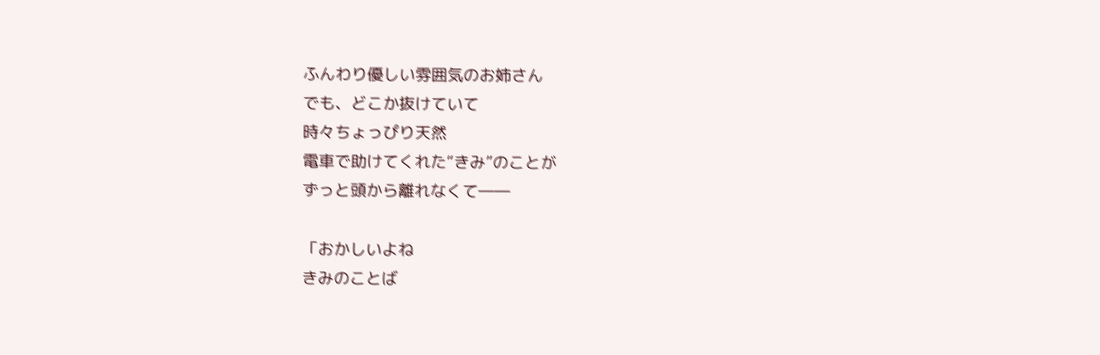ふんわり優しい雰囲気のお姉さん
でも、どこか抜けていて
時々ちょっぴり天然
電車で助けてくれた“きみ”のことが
ずっと頭から離れなくて――

「おかしいよね
きみのことば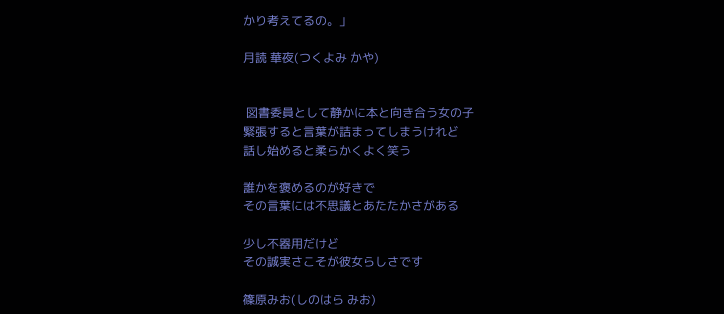かり考えてるの。」

月読 華夜(つくよみ かや)


 図書委員として静かに本と向き合う女の子
緊張すると言葉が詰まってしまうけれど
話し始めると柔らかくよく笑う

誰かを褒めるのが好きで
その言葉には不思議とあたたかさがある

少し不器用だけど
その誠実さこそが彼女らしさです

篠原みお(しのはら みお)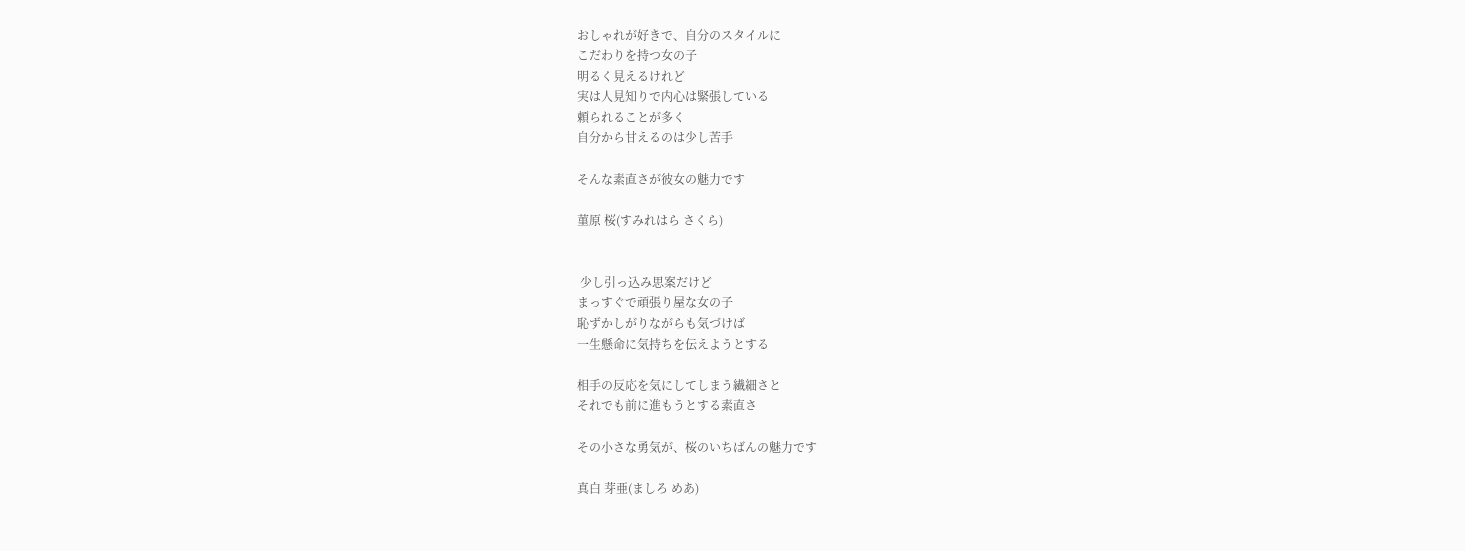おしゃれが好きで、自分のスタイルに
こだわりを持つ女の子
明るく見えるけれど
実は人見知りで内心は緊張している
頼られることが多く
自分から甘えるのは少し苦手

そんな素直さが彼女の魅力です

菫原 桜(すみれはら さくら)


 少し引っ込み思案だけど
まっすぐで頑張り屋な女の子
恥ずかしがりながらも気づけば
一生懸命に気持ちを伝えようとする

相手の反応を気にしてしまう繊細さと
それでも前に進もうとする素直さ

その小さな勇気が、桜のいちばんの魅力です

真白 芽亜(ましろ めあ)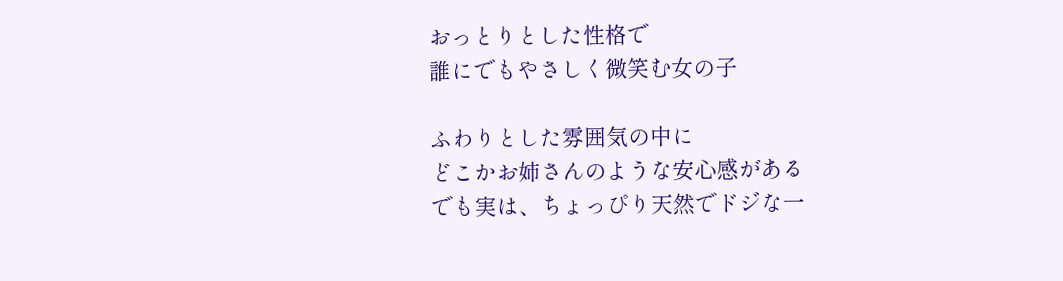おっとりとした性格で
誰にでもやさしく微笑む女の子

ふわりとした雰囲気の中に
どこかお姉さんのような安心感がある
でも実は、ちょっぴり天然でドジな一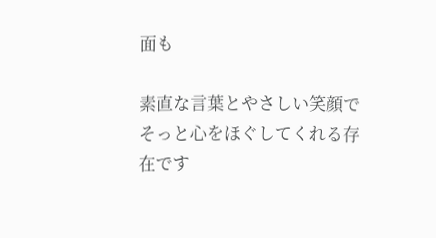面も

素直な言葉とやさしい笑顔で
そっと心をほぐしてくれる存在です